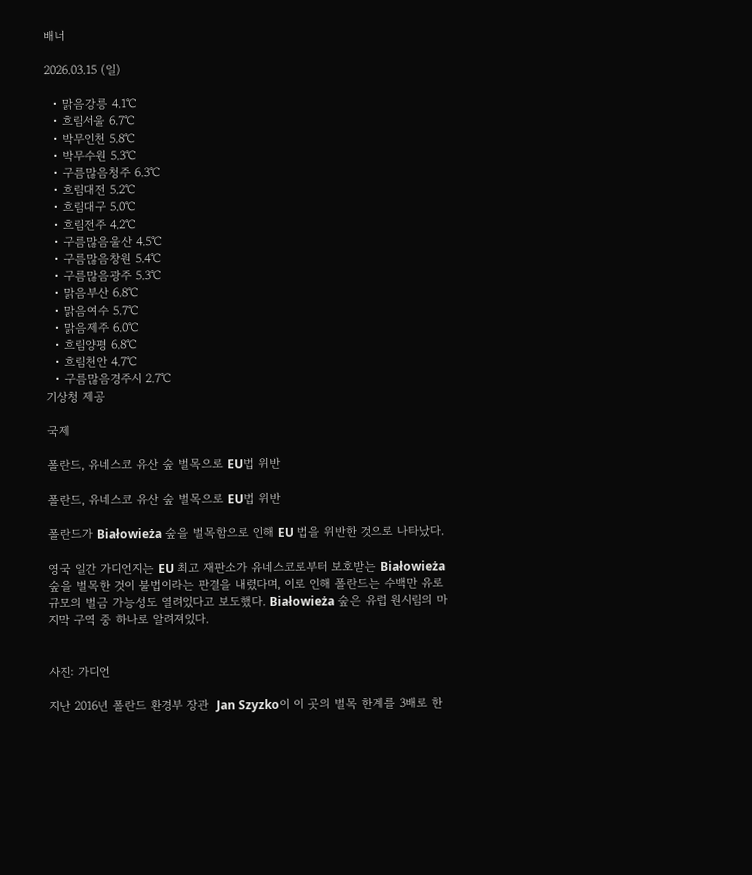배너

2026.03.15 (일)

  • 맑음강릉 4.1℃
  • 흐림서울 6.7℃
  • 박무인천 5.8℃
  • 박무수원 5.3℃
  • 구름많음청주 6.3℃
  • 흐림대전 5.2℃
  • 흐림대구 5.0℃
  • 흐림전주 4.2℃
  • 구름많음울산 4.5℃
  • 구름많음창원 5.4℃
  • 구름많음광주 5.3℃
  • 맑음부산 6.8℃
  • 맑음여수 5.7℃
  • 맑음제주 6.0℃
  • 흐림양평 6.8℃
  • 흐림천안 4.7℃
  • 구름많음경주시 2.7℃
기상청 제공

국제

폴란드, 유네스코 유산 숲 벌목으로 EU법 위반

폴란드, 유네스코 유산 숲 벌목으로 EU법 위반

폴란드가 Białowieża 숲을 벌목함으로 인해 EU 법을 위반한 것으로 나타났다.

영국 일간 가디언지는 EU 최고 재판소가 유네스코로부터 보호받는 Białowieża 숲을 벌목한 것이 불법이라는 판결을 내렸다며, 이로 인해 폴란드는 수백만 유로 규모의 벌금 가능성도 열려있다고 보도했다. Białowieża 숲은 유럽 원시림의 마지막 구역 중 하나로 알려져있다.


사진: 가디언

지난 2016년 폴란드 환경부 장관  Jan Szyzko이 이 곳의 벌목 한계를 3배로 한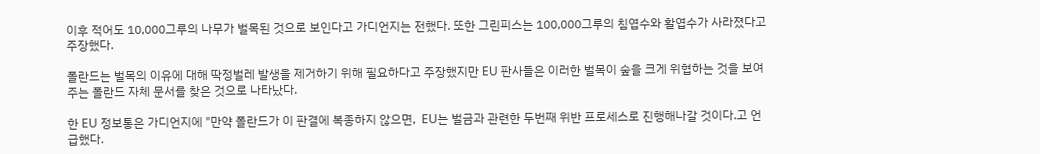이후 적어도 10,000그루의 나무가 벌목된 것으로 보인다고 가디언지는 전했다. 또한 그린피스는 100,000그루의 침엽수와 활엽수가 사라졌다고 주장했다.

폴란드는 벌목의 이유에 대해 딱정벌레 발생을 제거하기 위해 필요하다고 주장했지만 EU 판사들은 이러한 벌목이 숲을 크게 위협하는 것을 보여주는 폴란드 자체 문서를 찾은 것으로 나타났다.

한 EU 정보통은 가디언지에 "만약 폴란드가 이 판결에 복종하지 않으면,  EU는 벌금과 관련한 두번째 위반 프로세스로 진행해나갈 것이다.고 언급했다.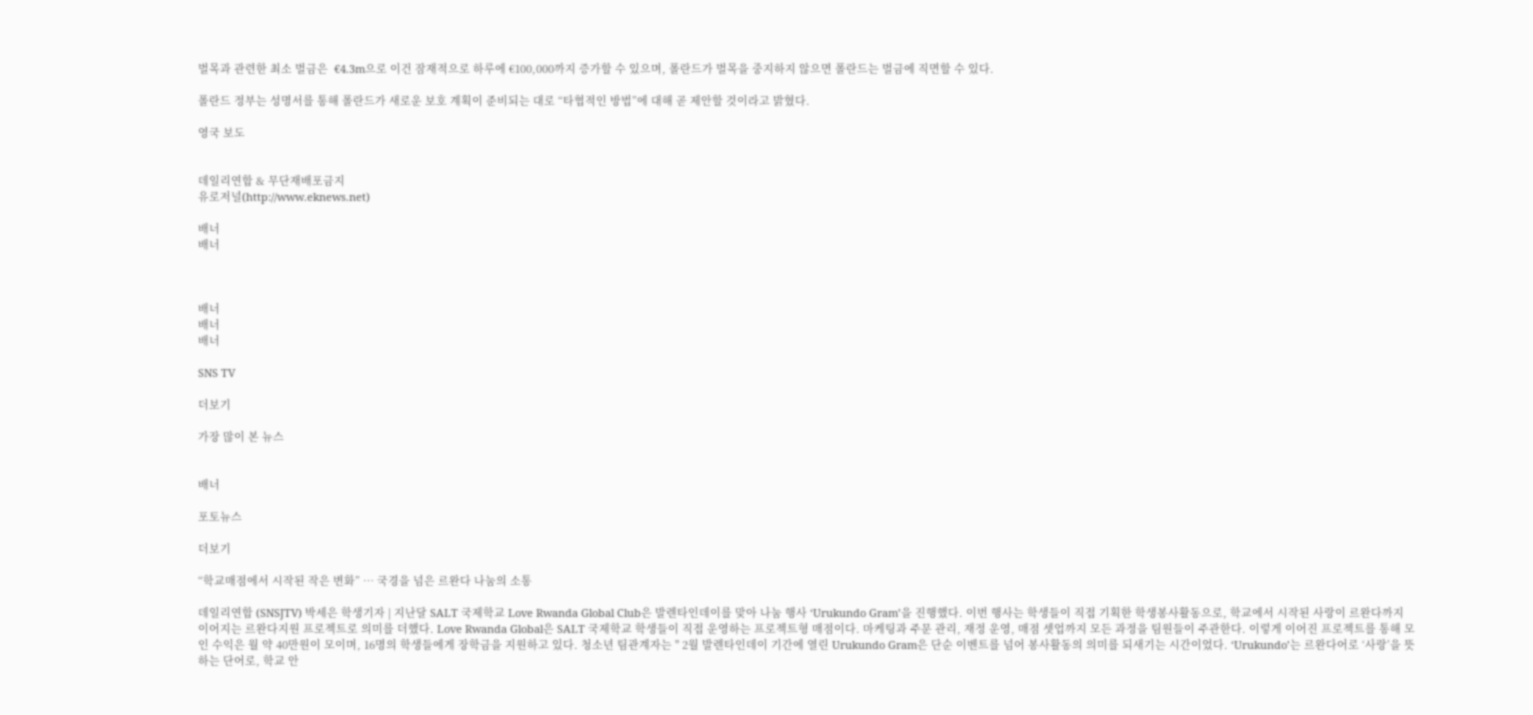벌목과 관련한 최소 벌금은  €4.3m으로 이건 잠재적으로 하루에 €100,000까지 증가할 수 있으며, 폴란드가 벌목을 중지하지 않으면 폴란드는 벌금에 직면할 수 있다.

폴란드 정부는 성명서를 통해 폴란드가 새로운 보호 계획이 준비되는 대로 “타협적인 방법”에 대해 곧 제안할 것이라고 밝혔다.

영국 보도


데일리연합 & 무단재배포금지
유로저널(http://www.eknews.net)

배너
배너



배너
배너
배너

SNS TV

더보기

가장 많이 본 뉴스


배너

포토뉴스

더보기

“학교매점에서 시작된 작은 변화” … 국경을 넘은 르완다 나눔의 소통

데일리연합 (SNSJTV) 박세은 학생기자 | 지난달 SALT 국제학교 Love Rwanda Global Club은 발렌타인데이를 맞아 나눔 행사 ‘Urukundo Gram’을 진행했다. 이번 행사는 학생들이 직접 기획한 학생봉사활동으로, 학교에서 시작된 사랑이 르완다까지 이어지는 르완다지원 프로젝트로 의미를 더했다. Love Rwanda Global은 SALT 국제학교 학생들이 직접 운영하는 프로젝트형 매점이다. 마케팅과 주문 관리, 재정 운영, 매점 셋업까지 모든 과정을 팀원들이 주관한다. 이렇게 이어진 프로젝트를 통해 모인 수익은 월 약 40만원이 모이며, 16명의 학생들에게 장학금을 지원하고 있다. 청소년 팀관계자는 " 2월 발렌타인데이 기간에 열린 Urukundo Gram은 단순 이벤트를 넘어 봉사활동의 의미를 되새기는 시간이었다. ‘Urukundo’는 르완다어로 ‘사랑’을 뜻하는 단어로, 학교 안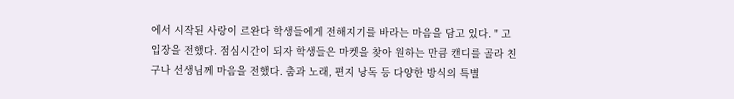에서 시작된 사랑이 르완다 학생들에게 전해지기를 바라는 마음을 담고 있다. " 고 입장을 전했다. 점심시간이 되자 학생들은 마켓을 찾아 원하는 만큼 캔디를 골라 친구나 선생님께 마음을 전했다. 춤과 노래, 편지 낭독 등 다양한 방식의 특별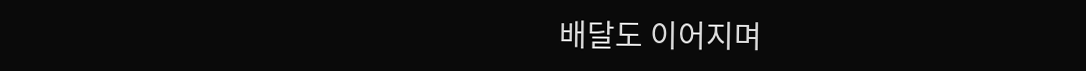배달도 이어지며